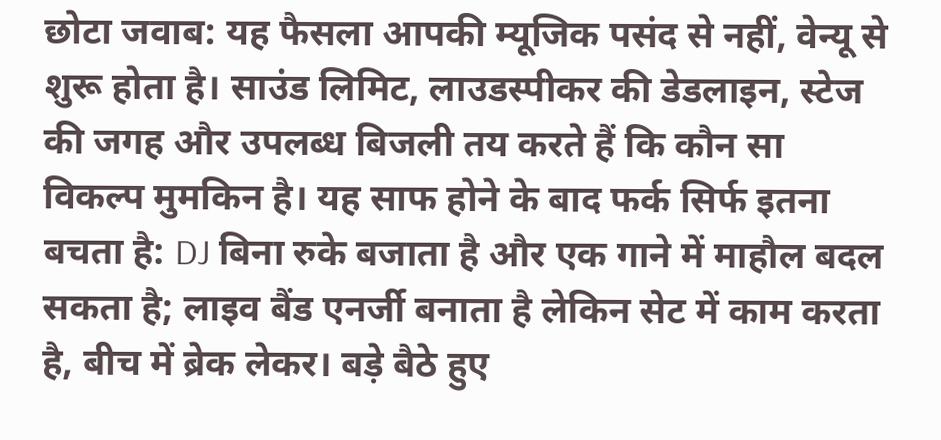छोटा जवाब: यह फैसला आपकी म्यूजिक पसंद से नहीं, वेन्यू से शुरू होता है। साउंड लिमिट, लाउडस्पीकर की डेडलाइन, स्टेज की जगह और उपलब्ध बिजली तय करते हैं कि कौन सा विकल्प मुमकिन है। यह साफ होने के बाद फर्क सिर्फ इतना बचता है: DJ बिना रुके बजाता है और एक गाने में माहौल बदल सकता है; लाइव बैंड एनर्जी बनाता है लेकिन सेट में काम करता है, बीच में ब्रेक लेकर। बड़े बैठे हुए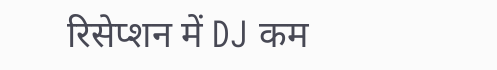रिसेप्शन में DJ कम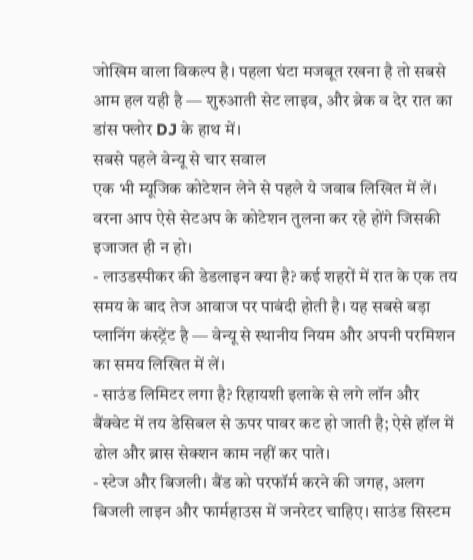जोखिम वाला विकल्प है। पहला घंटा मजबूत रखना है तो सबसे आम हल यही है — शुरुआती सेट लाइव, और ब्रेक व देर रात का डांस फ्लोर DJ के हाथ में।
सबसे पहले वेन्यू से चार सवाल
एक भी म्यूजिक कोटेशन लेने से पहले ये जवाब लिखित में लें। वरना आप ऐसे सेटअप के कोटेशन तुलना कर रहे होंगे जिसकी इजाजत ही न हो।
- लाउडस्पीकर की डेडलाइन क्या है? कई शहरों में रात के एक तय समय के बाद तेज आवाज पर पाबंदी होती है। यह सबसे बड़ा प्लानिंग कंस्ट्रेंट है — वेन्यू से स्थानीय नियम और अपनी परमिशन का समय लिखित में लें।
- साउंड लिमिटर लगा है? रिहायशी इलाके से लगे लॉन और बैंक्वेट में तय डेसिबल से ऊपर पावर कट हो जाती है; ऐसे हॉल में ढोल और ब्रास सेक्शन काम नहीं कर पाते।
- स्टेज और बिजली। बैंड को परफॉर्म करने की जगह, अलग बिजली लाइन और फार्महाउस में जनरेटर चाहिए। साउंड सिस्टम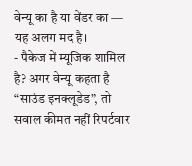वेन्यू का है या वेंडर का — यह अलग मद है।
- पैकेज में म्यूजिक शामिल है? अगर वेन्यू कहता है “साउंड इनक्लूडेड”, तो सवाल कीमत नहीं रिपर्टवार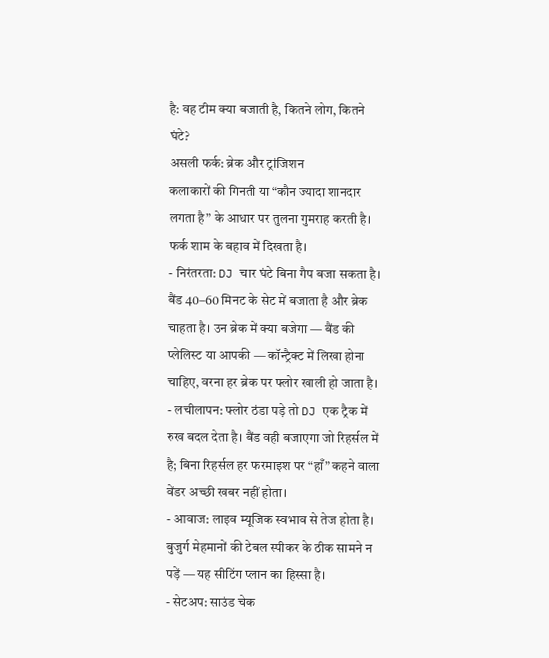है: वह टीम क्या बजाती है, कितने लोग, कितने घंटे?
असली फर्क: ब्रेक और ट्रांजिशन
कलाकारों की गिनती या “कौन ज्यादा शानदार लगता है” के आधार पर तुलना गुमराह करती है। फर्क शाम के बहाव में दिखता है।
- निरंतरता: DJ चार घंटे बिना गैप बजा सकता है। बैंड 40–60 मिनट के सेट में बजाता है और ब्रेक चाहता है। उन ब्रेक में क्या बजेगा — बैंड की प्लेलिस्ट या आपकी — कॉन्ट्रैक्ट में लिखा होना चाहिए, वरना हर ब्रेक पर फ्लोर खाली हो जाता है।
- लचीलापन: फ्लोर ठंडा पड़े तो DJ एक ट्रैक में रुख बदल देता है। बैंड वही बजाएगा जो रिहर्सल में है; बिना रिहर्सल हर फरमाइश पर “हाँ” कहने वाला वेंडर अच्छी खबर नहीं होता।
- आवाज: लाइव म्यूजिक स्वभाव से तेज होता है। बुजुर्ग मेहमानों की टेबल स्पीकर के ठीक सामने न पड़ें — यह सीटिंग प्लान का हिस्सा है।
- सेटअप: साउंड चेक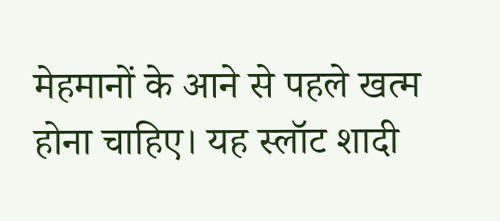मेहमानों के आने से पहले खत्म होना चाहिए। यह स्लॉट शादी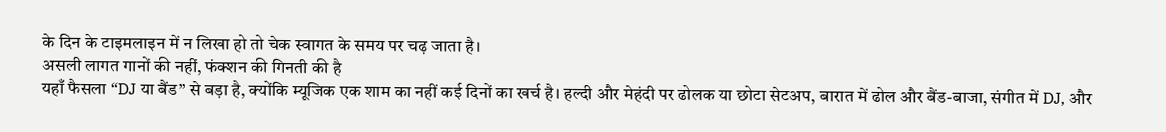के दिन के टाइमलाइन में न लिखा हो तो चेक स्वागत के समय पर चढ़ जाता है।
असली लागत गानों की नहीं, फंक्शन की गिनती की है
यहाँ फैसला “DJ या बैंड” से बड़ा है, क्योंकि म्यूजिक एक शाम का नहीं कई दिनों का खर्च है। हल्दी और मेहंदी पर ढोलक या छोटा सेटअप, बारात में ढोल और बैंड-बाजा, संगीत में DJ, और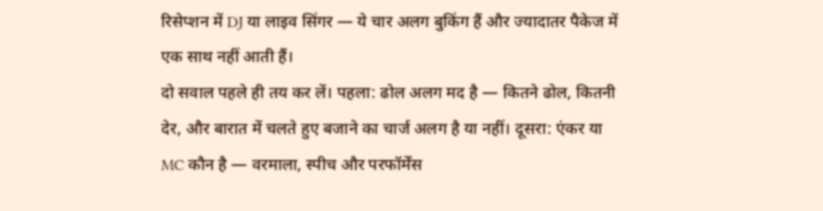रिसेप्शन में DJ या लाइव सिंगर — ये चार अलग बुकिंग हैं और ज्यादातर पैकेज में एक साथ नहीं आती हैं।
दो सवाल पहले ही तय कर लें। पहला: ढोल अलग मद है — कितने ढोल, कितनी देर, और बारात में चलते हुए बजाने का चार्ज अलग है या नहीं। दूसरा: एंकर या MC कौन है — वरमाला, स्पीच और परफॉर्मेंस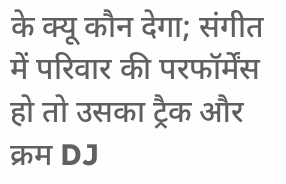के क्यू कौन देगा; संगीत में परिवार की परफॉर्मेंस हो तो उसका ट्रैक और क्रम DJ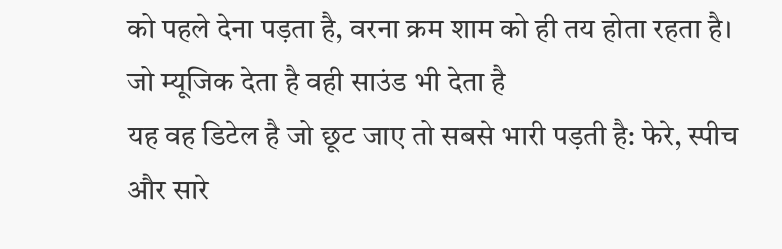को पहले देना पड़ता है, वरना क्रम शाम को ही तय होता रहता है।
जो म्यूजिक देता है वही साउंड भी देता है
यह वह डिटेल है जो छूट जाए तो सबसे भारी पड़ती है: फेरे, स्पीच और सारे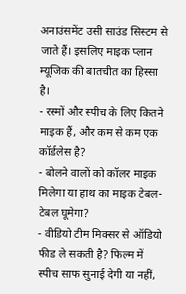अनाउंसमेंट उसी साउंड सिस्टम से जाते हैं। इसलिए माइक प्लान म्यूजिक की बातचीत का हिस्सा है।
- रस्मों और स्पीच के लिए कितने माइक हैं, और कम से कम एक कॉर्डलेस है?
- बोलने वालों को कॉलर माइक मिलेगा या हाथ का माइक टेबल-टेबल घूमेगा?
- वीडियो टीम मिक्सर से ऑडियो फीड ले सकती है? फिल्म में स्पीच साफ सुनाई देगी या नहीं,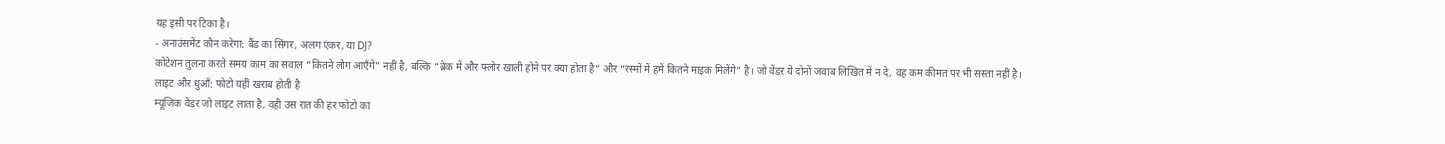यह इसी पर टिका है।
- अनाउंसमेंट कौन करेगा: बैंड का सिंगर, अलग एंकर, या DJ?
कोटेशन तुलना करते समय काम का सवाल “कितने लोग आएँगे” नहीं है, बल्कि “ब्रेक में और फ्लोर खाली होने पर क्या होता है” और “रस्मों में हमें कितने माइक मिलेंगे” है। जो वेंडर ये दोनों जवाब लिखित में न दे, वह कम कीमत पर भी सस्ता नहीं है।
लाइट और धुआँ: फोटो यहीं खराब होती है
म्यूजिक वेंडर जो लाइट लाता है, वही उस रात की हर फोटो का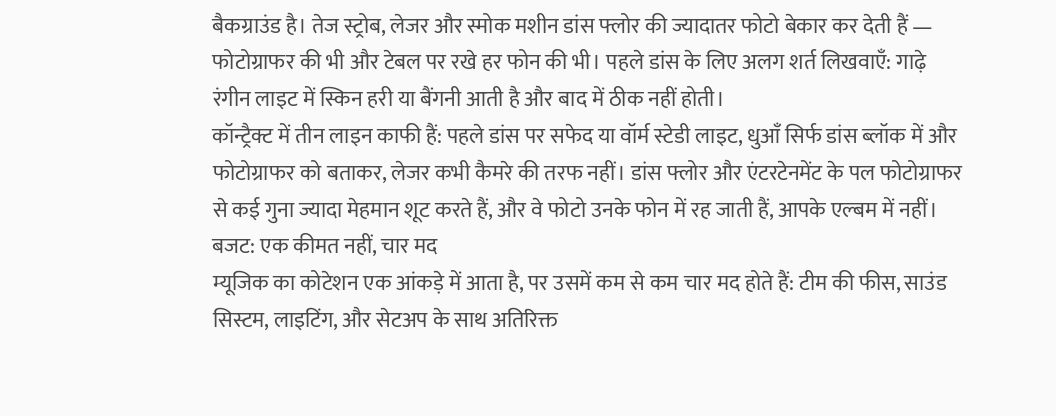बैकग्राउंड है। तेज स्ट्रोब, लेजर और स्मोक मशीन डांस फ्लोर की ज्यादातर फोटो बेकार कर देती हैं — फोटोग्राफर की भी और टेबल पर रखे हर फोन की भी। पहले डांस के लिए अलग शर्त लिखवाएँ: गाढ़े रंगीन लाइट में स्किन हरी या बैंगनी आती है और बाद में ठीक नहीं होती।
कॉन्ट्रैक्ट में तीन लाइन काफी हैं: पहले डांस पर सफेद या वॉर्म स्टेडी लाइट, धुआँ सिर्फ डांस ब्लॉक में और फोटोग्राफर को बताकर, लेजर कभी कैमरे की तरफ नहीं। डांस फ्लोर और एंटरटेनमेंट के पल फोटोग्राफर से कई गुना ज्यादा मेहमान शूट करते हैं, और वे फोटो उनके फोन में रह जाती हैं, आपके एल्बम में नहीं।
बजट: एक कीमत नहीं, चार मद
म्यूजिक का कोटेशन एक आंकड़े में आता है, पर उसमें कम से कम चार मद होते हैं: टीम की फीस, साउंड सिस्टम, लाइटिंग, और सेटअप के साथ अतिरिक्त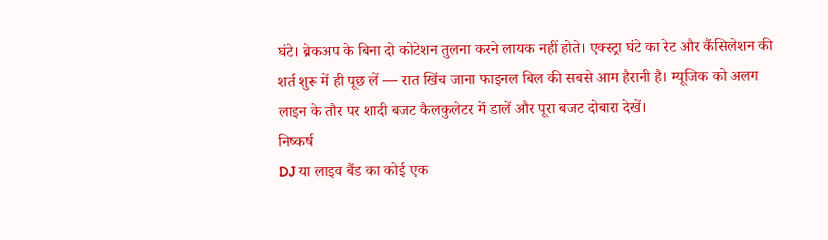घंटे। ब्रेकअप के बिना दो कोटेशन तुलना करने लायक नहीं होते। एक्स्ट्रा घंटे का रेट और कैंसिलेशन की शर्त शुरू में ही पूछ लें — रात खिंच जाना फाइनल बिल की सबसे आम हैरानी है। म्यूजिक को अलग लाइन के तौर पर शादी बजट कैलकुलेटर में डालें और पूरा बजट दोबारा देखें।
निष्कर्ष
DJ या लाइव बैंड का कोई एक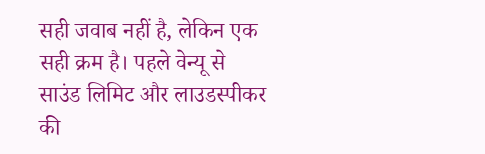सही जवाब नहीं है, लेकिन एक सही क्रम है। पहले वेन्यू से साउंड लिमिट और लाउडस्पीकर की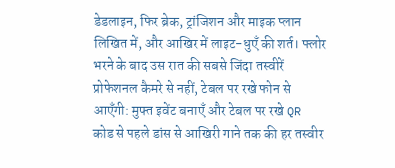डेडलाइन, फिर ब्रेक, ट्रांजिशन और माइक प्लान लिखित में, और आखिर में लाइट-धुएँ की शर्त। फ्लोर भरने के बाद उस रात की सबसे जिंदा तस्वीरें प्रोफेशनल कैमरे से नहीं, टेबल पर रखे फोन से आएँगी: मुफ्त इवेंट बनाएँ और टेबल पर रखे QR कोड से पहले डांस से आखिरी गाने तक की हर तस्वीर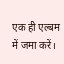एक ही एल्बम में जमा करें।